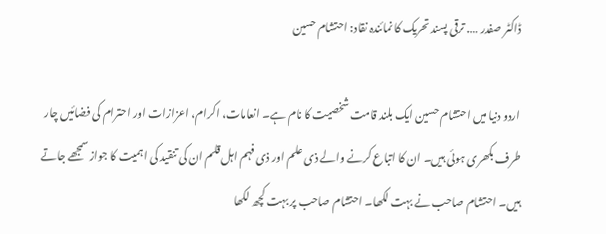ڈاکٹر صفدر …. ترقی پسند تحریک کا نمائندہ نقاد: احتشام حسین

اردو دنیا میں احتشام حسین ایک بلند قامت شخصیت کا نام ہے۔ انعامات، اکرام، اعزازات اور احترام کی فضائیں چار طرف بکھری ہوئی ہیں۔ ان کا اتباع کرنے والے ذی علم اور ذی فہم اہل قلم ان کی تنقید کی اہمیت کا جواز سمجھے جاتے ہیں۔ احتشام صاحب نے بہت لکھا۔ احتشام صاحب پر بہت کچھ لکھا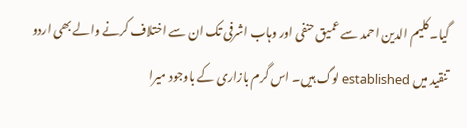گیا۔ کلیم الدین احمد سے عمیق حنفی اور وہاب اشرفی تک ان سے اختلاف کرنے والے بھی اردو تنقید میں established لوگ ہیں۔ اس گرم بازاری کے باوجود میرا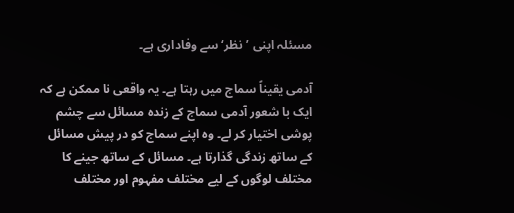مسئلہ اپنی ’نظر‘ سے وفاداری ہے۔

آدمی یقیناً سماج میں رہتا ہے۔ یہ واقعی نا ممکن ہے کہ ایک با شعور آدمی سماج کے زندہ مسائل سے چشم پوشی اختیار کر لے۔ وہ اپنے سماج کو در پیش مسائل کے ساتھ زندگی گذارتا ہے۔ مسائل کے ساتھ جینے کا مختلف لوگوں کے لیے مختلف مفہوم اور مختلف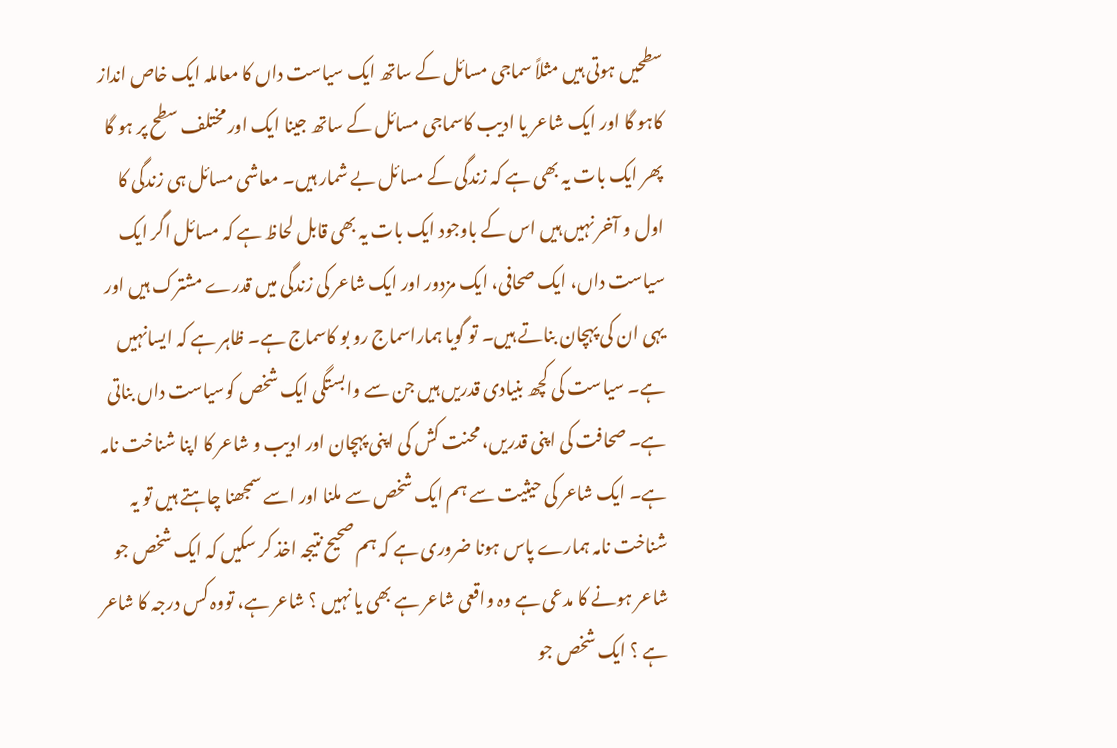سطحیں ہوتی ہیں مثلاً سماجی مسائل کے ساتھ ایک سیاست داں کا معاملہ ایک خاص انداز کاہو گا اور ایک شاعر یا ادیب کاسماجی مسائل کے ساتھ جینا ایک اور مختلف سطح پر ہو گا پھر ایک بات یہ بھی ہے کہ زندگی کے مسائل بے شمار ہیں۔ معاشی مسائل ہی زندگی کا اول و آخر نہیں ہیں اس کے باوجود ایک بات یہ بھی قابل لحاظ ہے کہ مسائل اگر ایک سیاست داں، ایک صحافی، ایک مزدور اور ایک شاعر کی زندگی میں قدرے مشترک ہیں اور یہی ان کی پہچان بناتے ہیں۔ تو گویا ہماراسماج رو بو کاسماج ہے۔ ظاہر ہے کہ ایسانہیں ہے۔ سیاست کی کچھ بنیادی قدریں ہیں جن سے وابستگی ایک شخص کوسیاست داں بناتی ہے۔ صحافت کی اپنی قدریں، محنت کش کی اپنی پہچان اور ادیب و شاعر کا اپنا شناخت نامہ ہے۔ ایک شاعر کی حیثیت سے ہم ایک شخص سے ملنا اور اسے سمجھنا چاہتے ہیں تو یہ شناخت نامہ ہمارے پاس ہونا ضروری ہے کہ ہم صحیح نتیجہ اخذ کر سکیں کہ ایک شخص جو شاعر ہونے کا مدعی ہے وہ واقعی شاعر ہے بھی یا نہیں ؟ شاعر ہے، تووہ کس درجہ کا شاعر ہے ؟ ایک شخص جو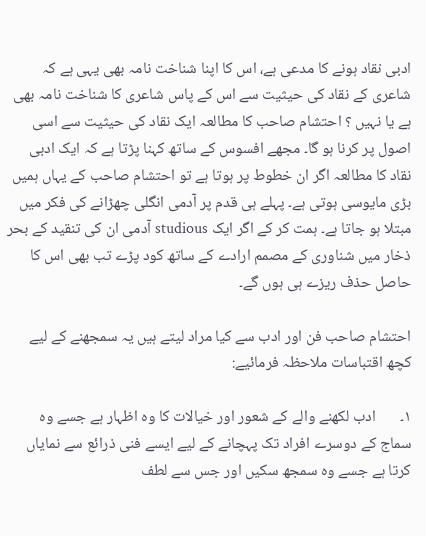ادبی نقاد ہونے کا مدعی ہے، اس کا اپنا شناخت نامہ بھی یہی ہے کہ شاعری کے نقاد کی حیثیت سے اس کے پاس شاعری کا شناخت نامہ بھی ہے یا نہیں ؟ احتشام صاحب کا مطالعہ ایک نقاد کی حیثیت سے اسی اصول پر کرنا ہو گا۔ مجھے افسوس کے ساتھ کہنا پڑتا ہے کہ ایک ادبی نقاد کا مطالعہ اگر ان خطوط پر ہوتا ہے تو احتشام صاحب کے یہاں ہمیں بڑی مایوسی ہوتی ہے۔ پہلے ہی قدم پر آدمی انگلی چھڑانے کی فکر میں مبتلا ہو جاتا ہے۔ ہمت کر کے اگر ایک studious آدمی ان کی تنقید کے بحر ذخار میں شناوری کے مصمم ارادے کے ساتھ کود پڑے تب بھی اس کا حاصل حذف ریزے ہی ہوں گے۔

احتشام صاحب فن اور ادب سے کیا مراد لیتے ہیں یہ سمجھنے کے لیے کچھ اقتباسات ملاحظہ فرمائیے:

۱۔       ادب لکھنے والے کے شعور اور خیالات کا وہ اظہار ہے جسے وہ سماج کے دوسرے افراد تک پہچانے کے لیے ایسے فنی ذرائع سے نمایاں کرتا ہے جسے وہ سمجھ سکیں اور جس سے لطف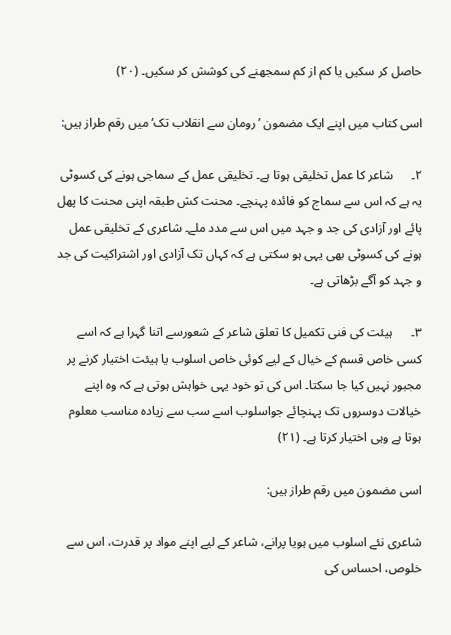حاصل کر سکیں یا کم از کم سمجھنے کی کوشش کر سکیں۔ (۲۰)

اسی کتاب میں اپنے ایک مضمون ’رومان سے انقلاب تک‘ میں رقم طراز ہیں:

۲۔      شاعر کا عمل تخلیقی ہوتا ہے۔ تخلیقی عمل کے سماجی ہونے کی کسوٹی یہ ہے کہ اس سے سماج کو فائدہ پہنچے۔ محنت کش طبقہ اپنی محنت کا پھل پائے اور آزادی کی جد و جہد میں اس سے مدد ملے۔ شاعری کے تخلیقی عمل ہونے کی کسوٹی بھی یہی ہو سکتی ہے کہ کہاں تک آزادی اور اشتراکیت کی جد و جہد کو آگے بڑھاتی ہے۔

۳۔      ہیئت کی فنی تکمیل کا تعلق شاعر کے شعورسے اتنا گہرا ہے کہ اسے کسی خاص قسم کے خیال کے لیے کوئی خاص اسلوب یا ہیئت اختیار کرنے پر مجبور نہیں کیا جا سکتا۔ اس کی تو خود یہی خواہش ہوتی ہے کہ وہ اپنے خیالات دوسروں تک پہنچائے جواسلوب اسے سب سے زیادہ مناسب معلوم ہوتا ہے وہی اختیار کرتا ہے۔ (۲۱)

اسی مضمون میں رقم طراز ہیں:

شاعری نئے اسلوب میں ہویا پرانے، شاعر کے لیے اپنے مواد پر قدرت، اس سے خلوص، احساس کی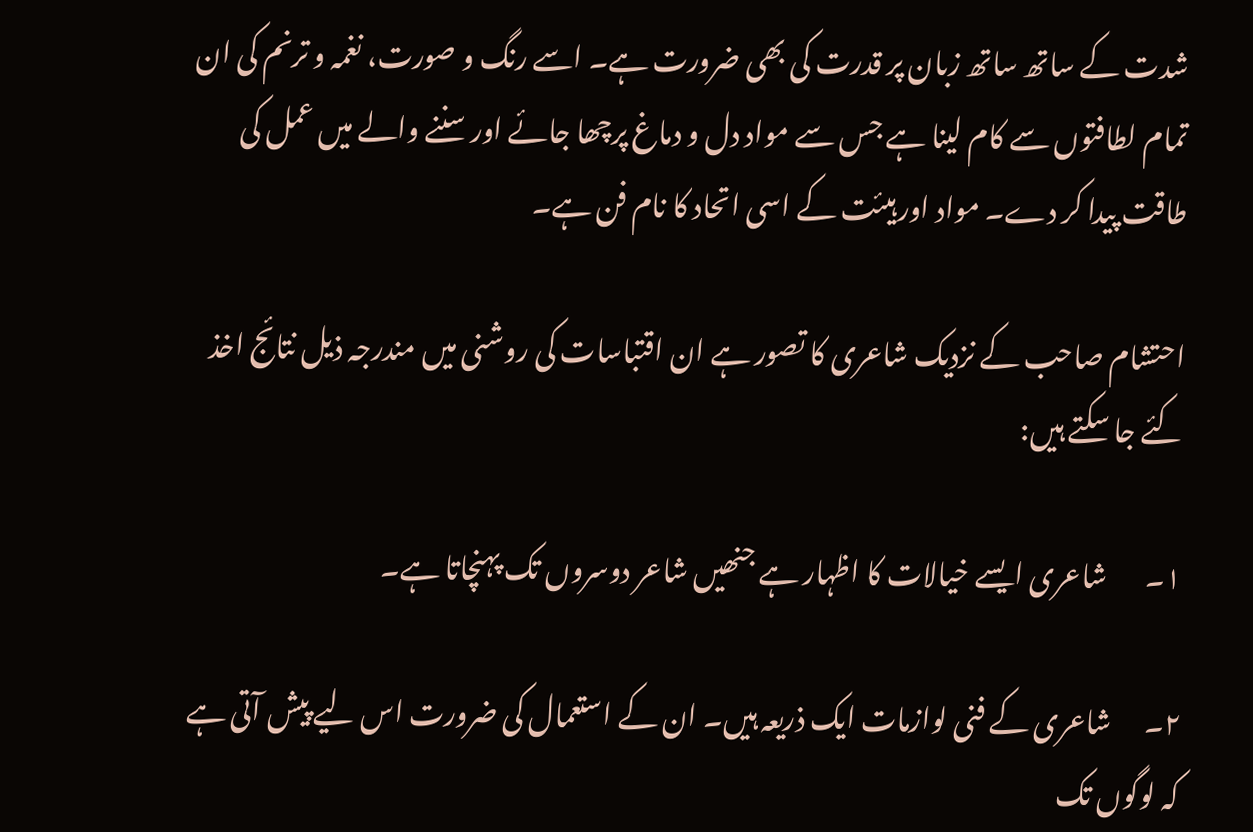شدت کے ساتھ ساتھ زبان پر قدرت کی بھی ضرورت ہے۔ اسے رنگ و صورت، نغمہ و ترنم کی ان تمام لطافتوں سے کام لینا ہے جس سے مواد دل و دماغ پرچھا جائے اور سننے والے میں عمل کی طاقت پیدا کر دے۔ مواد اور ہیئت کے اسی اتحاد کا نام فن ہے۔

احتشام صاحب کے نزدیک شاعری کا تصور ہے ان اقتباسات کی روشنی میں مندرجہ ذیل نتائج اخذ کئے جا سکتے ہیں:

۱۔       شاعری ایسے خیالات کا اظہار ہے جنھیں شاعر دوسروں تک پہنچاتا ہے۔

۲۔      شاعری کے فنی لوازمات ایک ذریعہ ہیں۔ ان کے استعمال کی ضرورت اس لیے پیش آتی ہے کہ لوگوں تک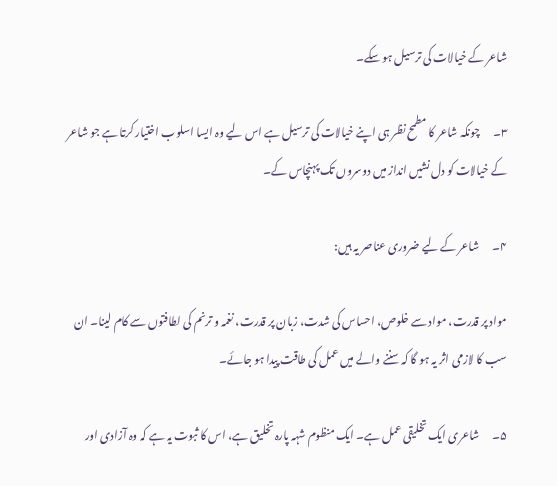شاعر کے خیالات کی ترسیل ہو سکے۔

۳۔      چونکہ شاعر کا مطمح نظر ہی اپنے خیالات کی ترسیل ہے اس لیے وہ ایسا اسلوب اختیار کرتا ہے جو شاعر کے خیالات کو دل نشیں انداز میں دوسروں تک پہنچاس کے۔

۴۔      شاعر کے لیے ضروری عناصر یہ ہیں:

مواد پر قدرت، مواد سے خلوص، احساس کی شدت، زبان پر قدرت، نغمہ و ترنم کی لطافتوں سے کام لینا۔ ان سب کا لازمی اثر یہ ہو گا کہ سننے والے میں عمل کی طاقت پیدا ہو جائے۔

۵۔      شاعری ایک تخلیقی عمل ہے۔ ایک منظوم شہہ پارہ تخلیق ہے، اس کا ثبوت یہ ہے کہ وہ آزادی اور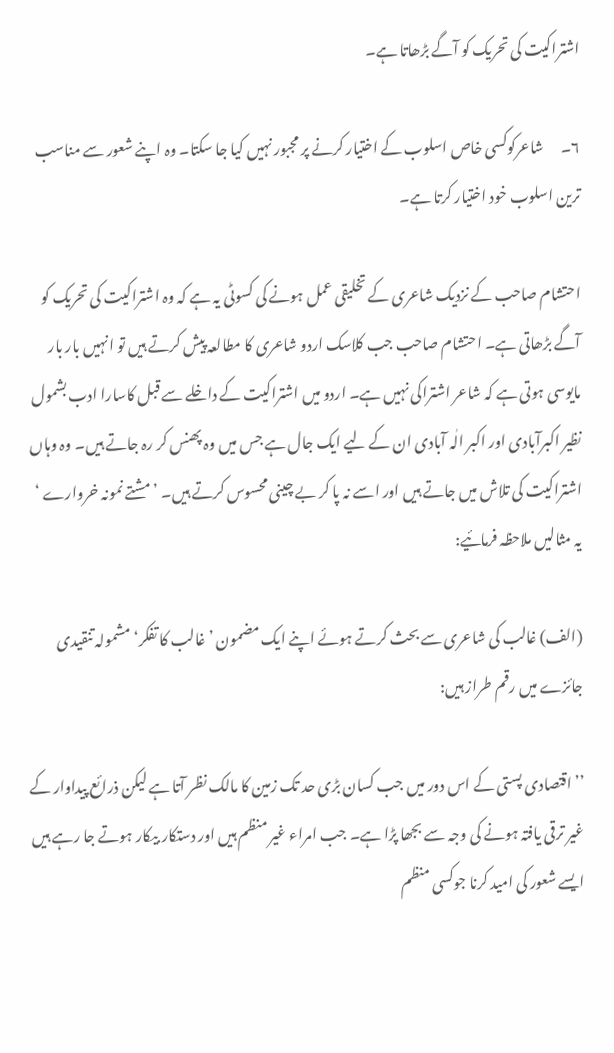اشتراکیت کی تحریک کو آگے بڑھاتا ہے۔

۶۔      شاعرکوکسی خاص اسلوب کے اختیار کرنے پر مجبور نہیں کیا جا سکتا۔ وہ اپنے شعور سے مناسب ترین اسلوب خود اختیار کرتا ہے۔

احتشام صاحب کے نزدیک شاعری کے تخلیقی عمل ہونے کی کسوٹی یہ ہے کہ وہ اشتراکیت کی تحریک کو آگے بڑھاتی ہے۔ احتشام صاحب جب کلاسک اردو شاعری کا مطالعہ پیش کرتے ہیں تو انہیں بار بار مایوسی ہوتی ہے کہ شاعر اشتراکی نہیں ہے۔ اردو میں اشتراکیت کے داخلے سے قبل کاسارا ادب بشمول نظیر اکبرآبادی اور اکبر الٰہ آبادی ان کے لیے ایک جال ہے جس میں وہ پھنس کر رہ جاتے ہیں۔ وہ وہاں اشتراکیت کی تلاش میں جاتے ہیں اور اسے نہ پا کر بے چینی محسوس کرتے ہیں۔ ’مشتے نمونہ خروارے ‘ یہ مثالیں ملاحظہ فرمائیے:

(الف) غالب کی شاعری سے بحث کرتے ہوئے اپنے ایک مضمون ’غالب کا تفکر‘ مشمولہ تنقیدی جائزے میں رقم طراز ہیں:

’’اقتصادی پستی کے اس دور میں جب کسان بڑی حد تک زمین کا مالک نظر آتا ہے لیکن ذرائع پیداوار کے غیر ترقی یافتہ ہونے کی وجہ سے بجھا پڑا ہے۔ جب امراء غیر منظم ہیں اور دستکار بیکار ہوتے جا رہے ہیں ایسے شعور کی امید کرنا جوکسی منظم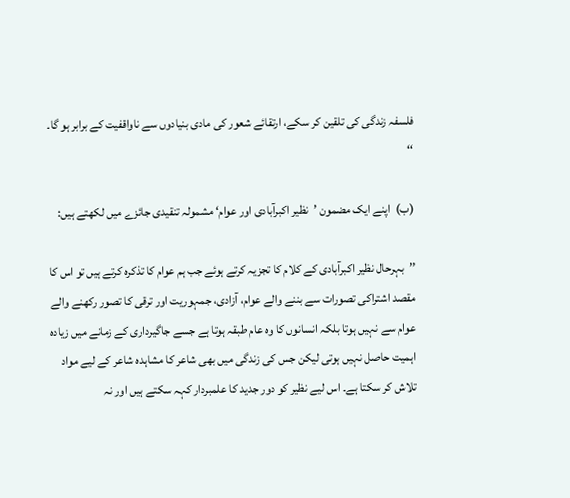فلسفہ زندگی کی تلقین کر سکے، ارتقائے شعور کی مادی بنیادوں سے ناواقفیت کے برابر ہو گا۔ ‘‘

(ب)  اپنے ایک مضمون ’نظیر اکبرآبادی اور عوام‘ مشمولہ تنقیدی جائزے میں لکھتے ہیں:

’’بہرحال نظیر اکبرآبادی کے کلام کا تجزیہ کرتے ہوئے جب ہم عوام کا تذکرہ کرتے ہیں تو اس کا مقصد اشتراکی تصورات سے بننے والے عوام، آزادی، جمہوریت اور ترقی کا تصور رکھنے والے عوام سے نہیں ہوتا بلکہ انسانوں کا وہ عام طبقہ ہوتا ہے جسے جاگیرداری کے زمانے میں زیادہ اہمیت حاصل نہیں ہوتی لیکن جس کی زندگی میں بھی شاعر کا مشاہدہ شاعر کے لیے مواد تلاش کر سکتا ہے۔ اس لیے نظیر کو دور جدید کا علمبردار کہہ سکتے ہیں اور نہ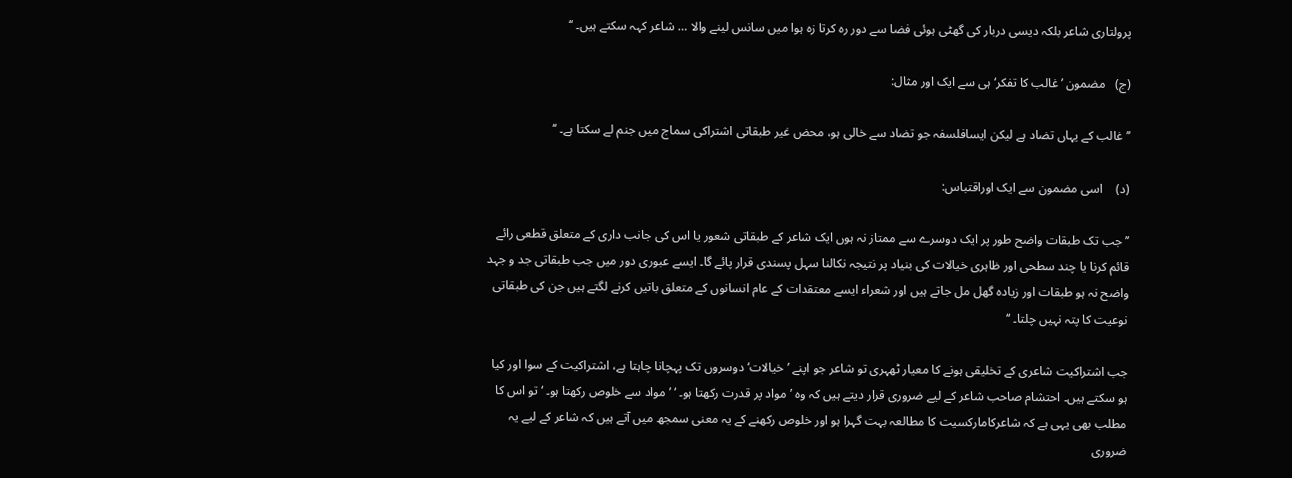پرولتاری شاعر بلکہ دیسی دربار کی گھٹی ہوئی فضا سے دور رہ کرتا زہ ہوا میں سانس لینے والا … شاعر کہہ سکتے ہیں۔ ‘‘

(ج)   مضمون ’غالب کا تفکر‘ ہی سے ایک اور مثال:

’’غالب کے یہاں تضاد ہے لیکن ایسافلسفہ جو تضاد سے خالی ہو، محض غیر طبقاتی اشتراکی سماج میں جنم لے سکتا ہے۔ ‘‘

(د)    اسی مضمون سے ایک اوراقتباس:

’’جب تک طبقات واضح طور پر ایک دوسرے سے ممتاز نہ ہوں ایک شاعر کے طبقاتی شعور یا اس کی جانب داری کے متعلق قطعی رائے قائم کرنا یا چند سطحی اور ظاہری خیالات کی بنیاد پر نتیجہ نکالنا سہل پسندی قرار پائے گا۔ ایسے عبوری دور میں جب طبقاتی جد و جہد واضح نہ ہو طبقات اور زیادہ گھل مل جاتے ہیں اور شعراء ایسے معتقدات کے عام انسانوں کے متعلق باتیں کرنے لگتے ہیں جن کی طبقاتی نوعیت کا پتہ نہیں چلتا۔ ‘‘

جب اشتراکیت شاعری کے تخلیقی ہونے کا معیار ٹھہری تو شاعر جو اپنے ’خیالات‘ دوسروں تک پہچانا چاہتا ہے، اشتراکیت کے سوا اور کیا ہو سکتے ہیں۔ احتشام صاحب شاعر کے لیے ضروری قرار دیتے ہیں کہ وہ ’مواد پر قدرت رکھتا ہو۔ ‘ ’مواد سے خلوص رکھتا ہو۔ ‘ تو اس کا مطلب بھی یہی ہے کہ شاعرکامارکسیت کا مطالعہ بہت گہرا ہو اور خلوص رکھنے کے یہ معنی سمجھ میں آتے ہیں کہ شاعر کے لیے یہ ضروری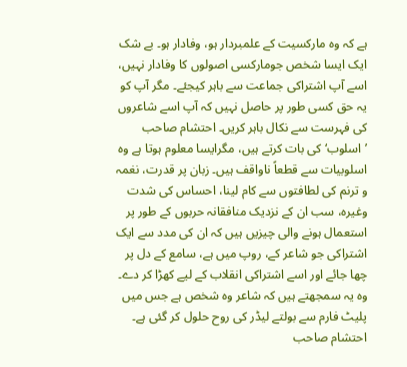ہے کہ وہ مارکسیت کے علمبردار ہو، وفادار ہو۔ بے شک ایک ایسا شخص جومارکسی اصولوں کا وفادار نہیں، اسے آپ اشتراکی جماعت سے باہر کیجئے۔ مگر آپ کو یہ حق کسی طور پر حاصل نہیں کہ آپ اسے شاعروں کی فہرست سے نکال باہر کریں۔ احتشام صاحب ’اسلوب‘ کی بات کرتے ہیں، مگرایسا معلوم ہوتا ہے وہ اسلوبیات سے قطعاً ناواقف ہیں۔ زبان پر قدرت، نغمہ و ترنم کی لطافتوں سے کام لینا، احساس کی شدت وغیرہ، سب ان کے نزدیک منافقانہ حربوں کے طور پر استعمال ہونے والی چیزیں ہیں کہ ان کی مدد سے ایک اشتراکی جو شاعر کے، روپ میں ہے، سامع کے دل پر چھا جائے اور اسے اشتراکی انقلاب کے لیے کھڑا کر دے۔ وہ یہ سمجھتے ہیں کہ شاعر وہ شخص ہے جس میں پلیٹ فارم سے بولتے لیڈر کی روح حلول کر گئی ہے۔ احتشام صاحب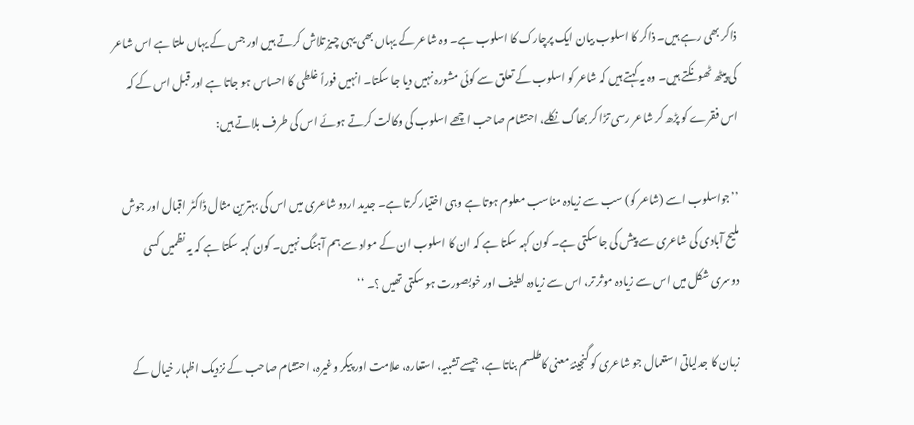ذاکر بھی رہے ہیں۔ ذاکر کا اسلوب بیان ایک پرچارک کا اسلوب ہے۔ وہ شاعر کے یہاں بھی یہی چیز تلاش کرتے ہیں اور جس کے یہاں ملتا ہے اس شاعر کی پیٹھ ٹھونکتے ہیں۔ وہ یہ کہتے ہیں کہ شاعر کو اسلوب کے تعلق سے کوئی مشورہ نہیں دیا جا سکتا۔ انہیں فوراً غلطی کا احساس ہو جاتا ہے اور قبل اس کے کہ اس فقرے کو پڑھ کر شاعر رسی تڑا کر بھاگ نکلے، احتشام صاحب اچھے اسلوب کی وکالت کرتے ہوئے اس کی طرف بلاتے ہیں:

’’جواسلوب اسے (شاعر کو) سب سے زیادہ مناسب معلوم ہوتا ہے وہی اختیار کرتا ہے۔ جدید اردو شاعری میں اس کی بہترین مثال ڈاکٹر اقبال اور جوش ملیح آبادی کی شاعری سے پیش کی جا سکتی ہے۔ کون کہہ سکتا ہے کہ ان کا اسلوب ان کے مواد سے ہم آہنگ نہیں۔ کون کہہ سکتا ہے کہ یہ نظمیں کسی دوسری شکل میں اس سے زیادہ موثر تر، اس سے زیادہ لطیف اور خوبصورت ہو سکتی تھیں ؟۔ ‘‘

زبان کا جدلیاتی استعمال جو شاعری کو گنجینۂ معنی کاطلسم بناتا ہے، جیسے تشبیہ، استعارہ، علامت اور پیکر وغیرہ، احتشام صاحب کے نزدیک اظہار خیال کے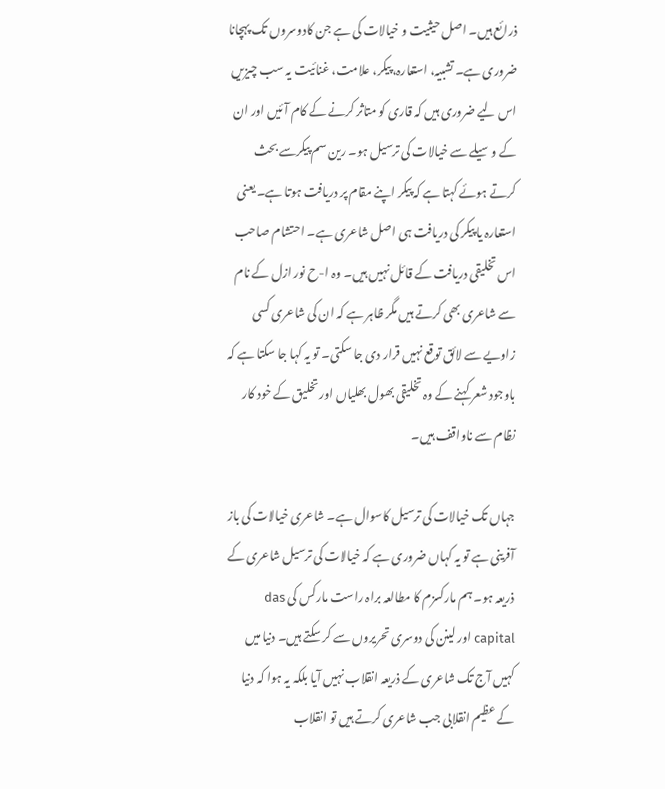ذرائع ہیں۔ اصل حیثیت و خیالات کی ہے جن کادوسروں تک پہچانا ضروری ہے۔ تشبیہ، استعارہ، پیکر، علامت، غنائیت یہ سب چیزیں اس لیے ضروری ہیں کہ قاری کو متاثر کرنے کے کام آئیں اور ان کے وسیلے سے خیالات کی ترسیل ہو۔ رین سم پیکرسے بحث کرتے ہوئے کہتا ہے کہ پیکر اپنے مقام پر دریافت ہوتا ہے۔ یعنی استعارہ یا پیکر کی دریافت ہی اصل شاعری ہے۔ احتشام صاحب اس تخلیقی دریافت کے قائل نہیں ہیں۔ وہ ا-ح نور ازل کے نام سے شاعری بھی کرتے ہیں مگر ظاہر ہے کہ ان کی شاعری کسی زاویے سے لائق توقع نہیں قرار دی جا سکتی۔ تو یہ کہا جا سکتا ہے کہ باوجود شعر کہنے کے وہ تخلیقی بھول بھلیاں اور تخلیق کے خود کار نظام سے ناواقف ہیں۔

جہاں تک خیالات کی ترسیل کاسوال ہے۔ شاعری خیالات کی باز آفرینی ہے تو یہ کہاں ضروری ہے کہ خیالات کی ترسیل شاعری کے ذریعہ ہو۔ ہم مارکسزم کا مطالعہ براہ راست مارکس کی das capital اور لینن کی دوسری تحریروں سے کر سکتے ہیں۔ دنیا میں کہیں آج تک شاعری کے ذریعہ انقلاب نہیں آیا بلکہ یہ ہوا کہ دنیا کے عظیم انقلابی جب شاعری کرتے ہیں تو انقلاب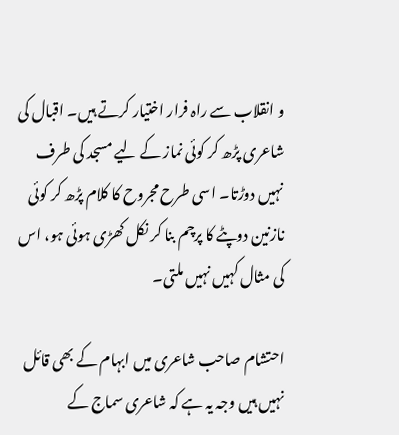و انقلاب سے راہ فرار اختیار کرتے ہیں۔ اقبال کی شاعری پڑھ کر کوئی نماز کے لیے مسجد کی طرف نہیں دوڑتا۔ اسی طرح مجروح کا کلام پڑھ کر کوئی نازنین دوپٹے کا پرچم بنا کر نکل کھڑی ہوئی ہو، اس کی مثال کہیں نہیں ملتی۔

احتشام صاحب شاعری میں ابہام کے بھی قائل نہیں ہیں وجہ یہ ہے کہ شاعری سماج کے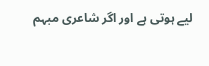لیے ہوتی ہے اور اگر شاعری مبہم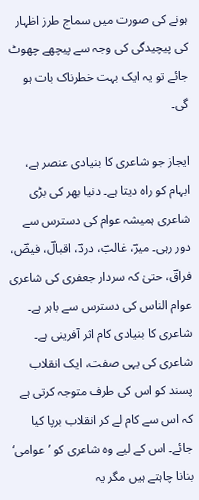ہونے کی صورت میں سماج طرز اظہار کی پیچیدگی کی وجہ سے پیچھے چھوٹ جائے تو یہ ایک بہت خطرناک بات ہو گی۔

ایجاز جو شاعری کا بنیادی عنصر ہے، ابہام کو راہ دیتا ہے۔ دنیا بھر کی بڑی شاعری ہمیشہ عوام کی دسترس سے دور رہی۔ میرؔ، غالبؔ، دردؔ، اقبالؔ، فیضؔ، فراقؔ، حتیٰ کہ سردار جعفری کی شاعری عوام الناس کی دسترس سے باہر ہے۔ شاعری کا بنیادی کام اثر آفرینی ہے۔ شاعری کی یہی صفت، ایک انقلاب پسند کو اس کی طرف متوجہ کرتی ہے کہ اس سے کام لے کر انقلاب برپا کیا جائے۔ اس کے لیے وہ شاعری کو ’عوامی‘ بنانا چاہتے ہیں مگر یہ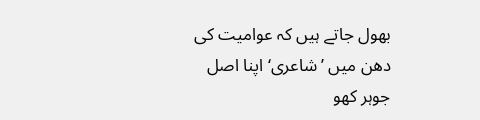بھول جاتے ہیں کہ عوامیت کی دھن میں ’شاعری‘ اپنا اصل جوہر کھو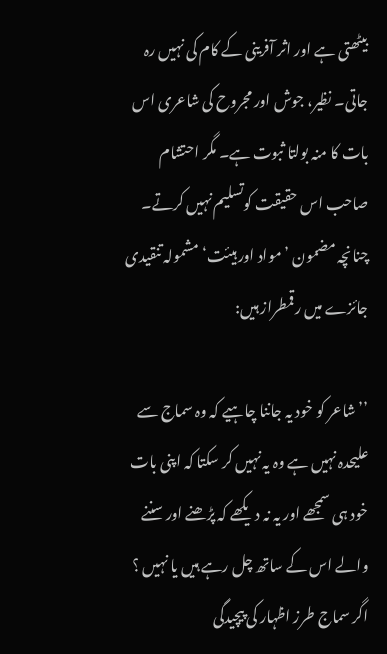بیٹھتی ہے اور اثر آفرینی کے کام کی نہیں رہ جاتی۔ نظیر، جوش اور مجروح کی شاعری اس بات کا منہ بولتا ثبوت ہے۔ مگر احتشام صاحب اس حقیقت کوتسلیم نہیں کرتے۔ چنانچہ مضمون ’مواد اور ہیئت‘ مشمولہ تنقیدی جائزے میں رقمطراز ہیں:

’’شاعر کو خود یہ جاننا چاہیے کہ وہ سماج سے علیحدہ نہیں ہے وہ یہ نہیں کر سکتا کہ اپنی بات خود ہی سمجھے اور یہ نہ دیکھے کہ پڑھنے اور سننے والے اس کے ساتھ چل رہے ہیں یا نہیں ؟ اگر سماج طرز اظہار کی پیچیدگی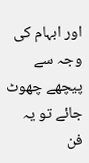اور ابہام کی وجہ سے پیچھے چھوٹ جائے تو یہ فن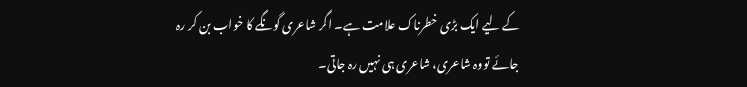کے لیے ایک بڑی خطرناک علامت ہے۔ اگر شاعری گونگے کا خواب بن کر رہ جائے تووہ شاعری، شاعری ہی نہیں رہ جاتی۔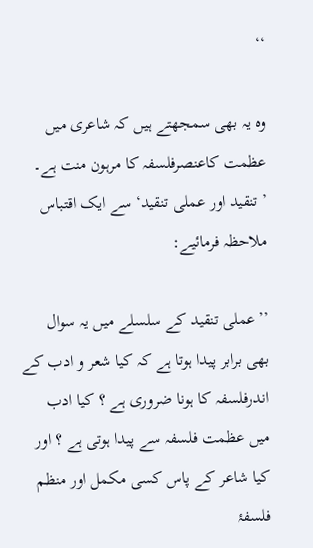‘‘

وہ یہ بھی سمجھتے ہیں کہ شاعری میں عظمت کاعنصرفلسفہ کا مرہون منت ہے۔ ’تنقید اور عملی تنقید‘ سے ایک اقتباس ملاحظہ فرمائیے:

’’عملی تنقید کے سلسلے میں یہ سوال بھی برابر پیدا ہوتا ہے کہ کیا شعر و ادب کے اندرفلسفہ کا ہونا ضروری ہے ؟ کیا ادب میں عظمت فلسفہ سے پیدا ہوتی ہے ؟ اور کیا شاعر کے پاس کسی مکمل اور منظم فلسفۂ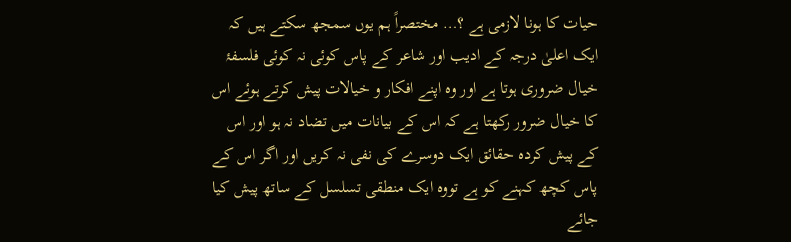حیات کا ہونا لازمی ہے ؟… مختصراً ہم یوں سمجھ سکتے ہیں کہ ایک اعلیٰ درجہ کے ادیب اور شاعر کے پاس کوئی نہ کوئی فلسفۂ خیال ضروری ہوتا ہے اور وہ اپنے افکار و خیالات پیش کرتے ہوئے اس کا خیال ضرور رکھتا ہے کہ اس کے بیانات میں تضاد نہ ہو اور اس کے پیش کردہ حقائق ایک دوسرے کی نفی نہ کریں اور اگر اس کے پاس کچھ کہنے کو ہے تووہ ایک منطقی تسلسل کے ساتھ پیش کیا جائے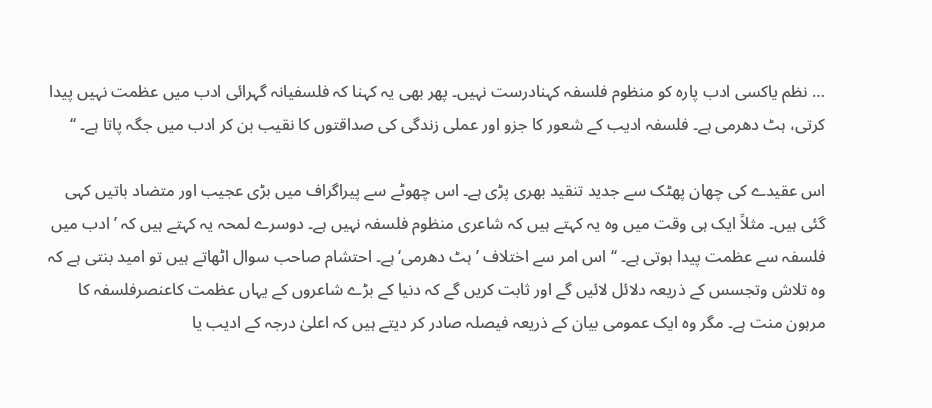… نظم یاکسی ادب پارہ کو منظوم فلسفہ کہنادرست نہیں۔ پھر بھی یہ کہنا کہ فلسفیانہ گہرائی ادب میں عظمت نہیں پیدا کرتی، ہٹ دھرمی ہے۔ فلسفہ ادیب کے شعور کا جزو اور عملی زندگی کی صداقتوں کا نقیب بن کر ادب میں جگہ پاتا ہے۔ ‘‘

اس عقیدے کی چھان پھٹک سے جدید تنقید بھری پڑی ہے۔ اس چھوٹے سے پیراگراف میں بڑی عجیب اور متضاد باتیں کہی گئی ہیں۔ مثلاً ایک ہی وقت میں وہ یہ کہتے ہیں کہ شاعری منظوم فلسفہ نہیں ہے۔ دوسرے لمحہ یہ کہتے ہیں کہ ’ادب میں فلسفہ سے عظمت پیدا ہوتی ہے۔ ‘‘ اس امر سے اختلاف ’ہٹ دھرمی‘ ہے۔ احتشام صاحب سوال اٹھاتے ہیں تو امید بنتی ہے کہ وہ تلاش وتجسس کے ذریعہ دلائل لائیں گے اور ثابت کریں گے کہ دنیا کے بڑے شاعروں کے یہاں عظمت کاعنصرفلسفہ کا مرہون منت ہے۔ مگر وہ ایک عمومی بیان کے ذریعہ فیصلہ صادر کر دیتے ہیں کہ اعلیٰ درجہ کے ادیب یا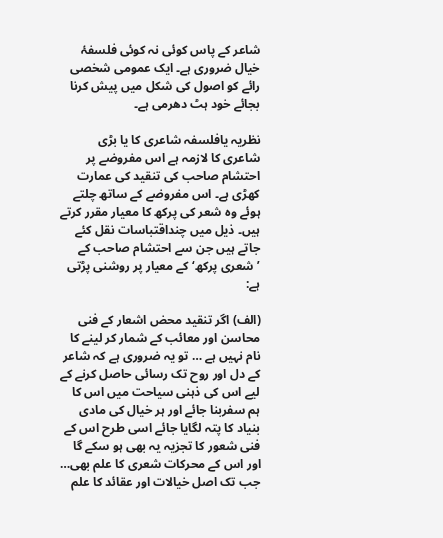شاعر کے پاس کوئی نہ کوئی فلسفۂ خیال ضروری ہے۔ ایک عمومی شخصی رائے کو اصول کی شکل میں پیش کرنا بجائے خود ہٹ دھرمی ہے۔

نظریہ یافلسفہ شاعری کا یا بڑی شاعری کا لازمہ ہے اس مفروضے پر احتشام صاحب کی تنقید کی عمارت کھڑی ہے۔ اس مفروضے کے ساتھ چلتے ہوئے وہ شعر کی پرکھ کا معیار مقرر کرتے ہیں۔ ذیل میں چنداقتباسات نقل کئے جاتے ہیں جن سے احتشام صاحب کے ’شعری پرکھ‘ کے معیار پر روشنی پڑتی ہے:

(الف) اگر تنقید محض اشعار کے فنی محاسن اور معائب کے شمار کر لینے کا نام نہیں ہے … تو یہ ضروری ہے کہ شاعر کے دل اور روح تک رسائی حاصل کرنے کے لیے اس کی ذہنی سیاحت میں اس کا ہم سفربنا جائے اور ہر خیال کی مادی بنیاد کا پتہ لگایا جائے اسی طرح اس کے فنی شعور کا تجزیہ یہ بھی ہو سکے گا اور اس کے محرکات شعری کا علم بھی… جب تک اصل خیالات اور عقائد کا علم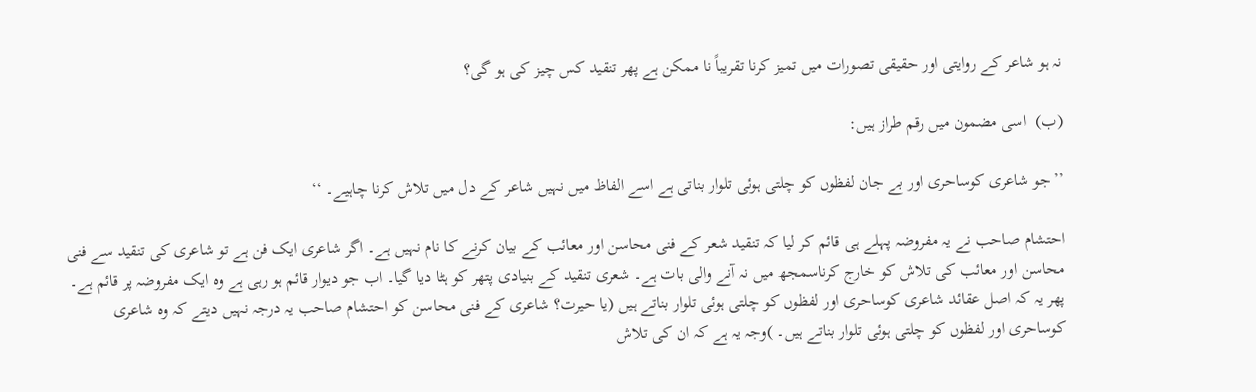نہ ہو شاعر کے روایتی اور حقیقی تصورات میں تمیز کرنا تقریباً نا ممکن ہے پھر تنقید کس چیز کی ہو گی؟

(ب)  اسی مضمون میں رقم طراز ہیں:

’’جو شاعری کوساحری اور بے جان لفظوں کو چلتی ہوئی تلوار بناتی ہے اسے الفاظ میں نہیں شاعر کے دل میں تلاش کرنا چاہیے۔ ‘‘

احتشام صاحب نے یہ مفروضہ پہلے ہی قائم کر لیا کہ تنقید شعر کے فنی محاسن اور معائب کے بیان کرنے کا نام نہیں ہے۔ اگر شاعری ایک فن ہے تو شاعری کی تنقید سے فنی محاسن اور معائب کی تلاش کو خارج کرناسمجھ میں نہ آنے والی بات ہے۔ شعری تنقید کے بنیادی پتھر کو ہٹا دیا گیا۔ اب جو دیوار قائم ہو رہی ہے وہ ایک مفروضہ پر قائم ہے۔ پھر یہ کہ اصل عقائد شاعری کوساحری اور لفظوں کو چلتی ہوئی تلوار بناتے ہیں (یا حیرت؟ شاعری کے فنی محاسن کو احتشام صاحب یہ درجہ نہیں دیتے کہ وہ شاعری کوساحری اور لفظوں کو چلتی ہوئی تلوار بناتے ہیں۔ )وجہ یہ ہے کہ ان کی تلاش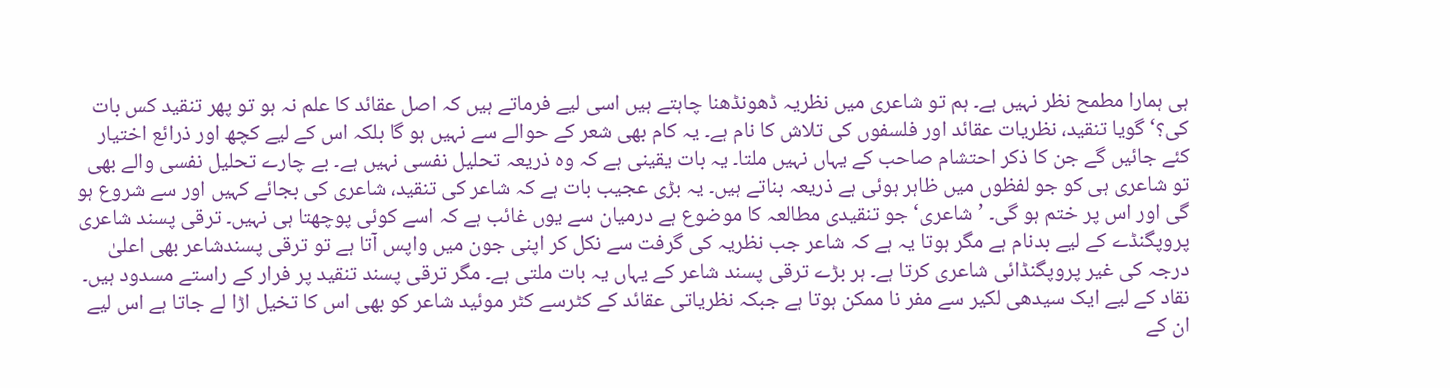ہی ہمارا مطمح نظر نہیں ہے۔ ہم تو شاعری میں نظریہ ڈھونڈھنا چاہتے ہیں اسی لیے فرماتے ہیں کہ اصل عقائد کا علم نہ ہو تو پھر تنقید کس بات کی؟‘ گویا تنقید، نظریات عقائد اور فلسفوں کی تلاش کا نام ہے۔ یہ کام بھی شعر کے حوالے سے نہیں ہو گا بلکہ اس کے لیے کچھ اور ذرائع اختیار کئے جائیں گے جن کا ذکر احتشام صاحب کے یہاں نہیں ملتا۔ یہ بات یقینی ہے کہ وہ ذریعہ تحلیل نفسی نہیں ہے۔ بے چارے تحلیل نفسی والے بھی تو شاعری ہی کو جو لفظوں میں ظاہر ہوئی ہے ذریعہ بناتے ہیں۔ یہ بڑی عجیب بات ہے کہ شاعر کی تنقید، شاعری کی بجائے کہیں اور سے شروع ہو گی اور اس پر ختم ہو گی۔ ’شاعری‘ جو تنقیدی مطالعہ کا موضوع ہے درمیان سے یوں غائب ہے کہ اسے کوئی پوچھتا ہی نہیں۔ ترقی پسند شاعری پروپگنڈے کے لیے بدنام ہے مگر ہوتا یہ ہے کہ شاعر جب نظریہ کی گرفت سے نکل کر اپنی جون میں واپس آتا ہے تو ترقی پسندشاعر بھی اعلیٰ درجہ کی غیر پروپگنڈائی شاعری کرتا ہے۔ ہر بڑے ترقی پسند شاعر کے یہاں یہ بات ملتی ہے۔ مگر ترقی پسند تنقید پر فرار کے راستے مسدود ہیں۔ نقاد کے لیے ایک سیدھی لکیر سے مفر نا ممکن ہوتا ہے جبکہ نظریاتی عقائد کے کٹرسے کٹر موئید شاعر کو بھی اس کا تخیل اڑا لے جاتا ہے اس لیے ان کے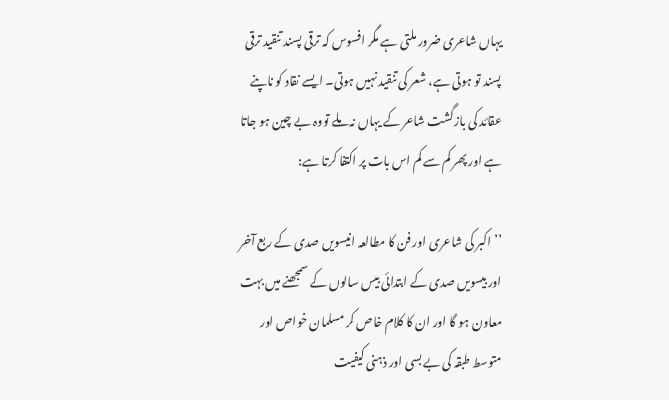یہاں شاعری ضرور ملتی ہے مگر افسوس کہ ترقی پسند تنقید ترقی پسند تو ہوتی ہے، شعر کی تنقید نہیں ہوتی۔ ایسے نقاد کو ناپنے عقائد کی بازگشت شاعر کے یہاں نہ ملے تووہ بے چین ہو جاتا ہے اور پھر کم سے کم اس بات پر اکتفا کرتا ہے:

’’اکبر کی شاعری اور فن کا مطالعہ انیسویں صدی کے ربع آخر اور بیسویں صدی کے ابتدائی بیس سالوں کے سمجھنے میں بہت معاون ہو گا اور ان کا کلام خاص کر مسلمان خواص اور متوسط طبقہ کی بے بسی اور ذہنی کیفیت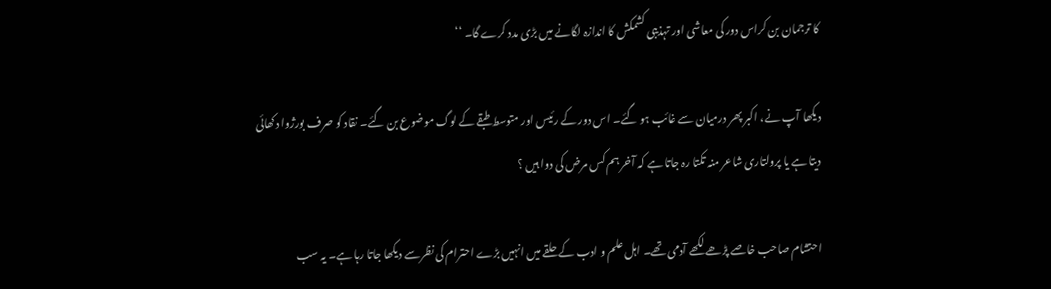کا ترجمان بن کراس دور کی معاشی اور تہذیبی کشمکش کا اندازہ لگانے میں بڑی مدد کرے گا۔ ‘‘

دیکھا آپ نے، اکبر پھر درمیان سے غائب ہو گئے۔ اس دور کے رئیس اور متوسط طبقے کے لوگ موضوع بن گئے۔ نقاد کو صرف بورژوا دکھائی دیتا ہے یا پرولتاری شاعر منہ تکتا رہ جاتا ہے کہ آخر ہم کس مرض کی دوا ہیں ؟

احتشام صاحب خاصے پڑھے لکھے آدمی تھے۔ اہل علم و ادب کے حلقے میں انہیں بڑے احترام کی نظرسے دیکھا جاتا رہا ہے۔ یہ سب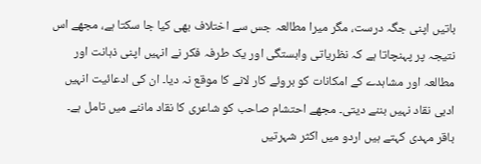باتیں اپنی جگہ درست، مگر میرا مطالعہ جس سے اختلاف بھی کیا جا سکتا ہے، مجھے اس نتیجہ پر پہنچاتا ہے کہ نظریاتی وابستگی اور یک طرفہ فکر نے انہیں اپنی ذہانت اور مطالعہ اور مشاہدے کے امکانات کو بروئے کار لانے کا موقع نہ دیا۔ ان کی ادعائیت انہیں ادبی نقاد نہیں بننے دیتی۔ مجھے احتشام صاحب کو شاعری کا نقاد ماننے میں تامل ہے۔ باقر مہدی کہتے ہیں اردو میں اکثر شہرتیں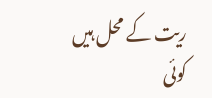ریت کے محل ہیں کوئی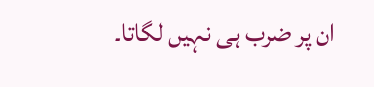ان پر ضرب ہی نہیں لگاتا۔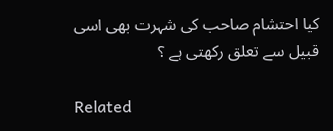کیا احتشام صاحب کی شہرت بھی اسی قبیل سے تعلق رکھتی ہے ؟

Related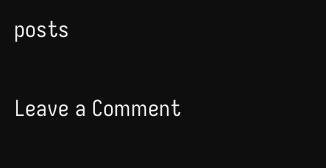posts

Leave a Comment